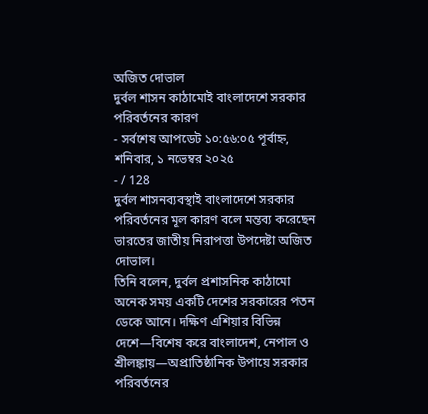অজিত দোভাল
দুর্বল শাসন কাঠামোই বাংলাদেশে সরকার পরিবর্তনের কারণ
- সর্বশেষ আপডেট ১০:৫৬:০৫ পূর্বাহ্ন, শনিবার, ১ নভেম্বর ২০২৫
- / 128
দুর্বল শাসনব্যবস্থাই বাংলাদেশে সরকার পরিবর্তনের মূল কারণ বলে মন্তব্য করেছেন ভারতের জাতীয় নিরাপত্তা উপদেষ্টা অজিত দোভাল।
তিনি বলেন, দুর্বল প্রশাসনিক কাঠামো অনেক সময় একটি দেশের সরকারের পতন ডেকে আনে। দক্ষিণ এশিয়ার বিভিন্ন দেশে—বিশেষ করে বাংলাদেশ, নেপাল ও শ্রীলঙ্কায়—অপ্রাতিষ্ঠানিক উপায়ে সরকার পরিবর্তনের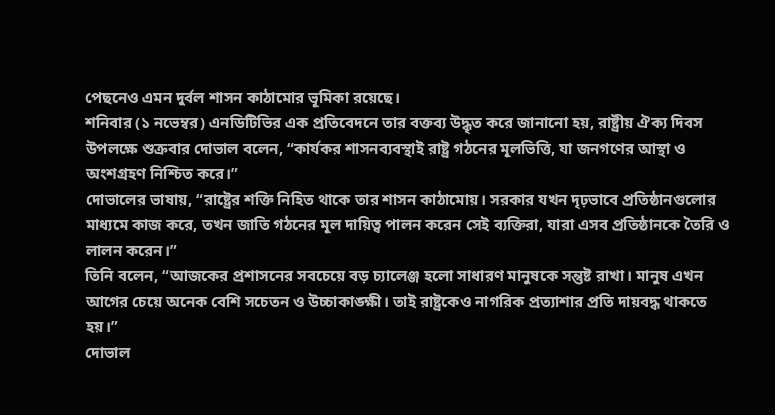পেছনেও এমন দুর্বল শাসন কাঠামোর ভূমিকা রয়েছে।
শনিবার (১ নভেম্বর) এনডিটিভির এক প্রতিবেদনে তার বক্তব্য উদ্ধৃত করে জানানো হয়, রাষ্ট্রীয় ঐক্য দিবস উপলক্ষে শুক্রবার দোভাল বলেন, “কার্যকর শাসনব্যবস্থাই রাষ্ট্র গঠনের মূলভিত্তি, যা জনগণের আস্থা ও অংশগ্রহণ নিশ্চিত করে।”
দোভালের ভাষায়, “রাষ্ট্রের শক্তি নিহিত থাকে তার শাসন কাঠামোয়। সরকার যখন দৃঢ়ভাবে প্রতিষ্ঠানগুলোর মাধ্যমে কাজ করে, তখন জাতি গঠনের মূল দায়িত্ব পালন করেন সেই ব্যক্তিরা, যারা এসব প্রতিষ্ঠানকে তৈরি ও লালন করেন।”
তিনি বলেন, “আজকের প্রশাসনের সবচেয়ে বড় চ্যালেঞ্জ হলো সাধারণ মানুষকে সন্তুষ্ট রাখা। মানুষ এখন আগের চেয়ে অনেক বেশি সচেতন ও উচ্চাকাঙ্ক্ষী। তাই রাষ্ট্রকেও নাগরিক প্রত্যাশার প্রতি দায়বদ্ধ থাকতে হয়।”
দোভাল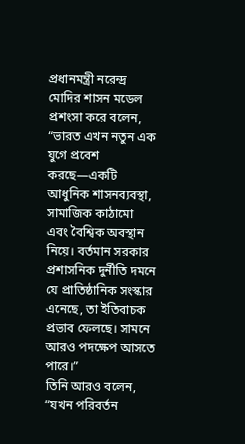প্রধানমন্ত্রী নরেন্দ্র মোদির শাসন মডেল প্রশংসা করে বলেন, “ভারত এখন নতুন এক যুগে প্রবেশ করছে—একটি আধুনিক শাসনব্যবস্থা, সামাজিক কাঠামো এবং বৈশ্বিক অবস্থান নিয়ে। বর্তমান সরকার প্রশাসনিক দুর্নীতি দমনে যে প্রাতিষ্ঠানিক সংস্কার এনেছে, তা ইতিবাচক প্রভাব ফেলছে। সামনে আরও পদক্ষেপ আসতে পারে।”
তিনি আরও বলেন, “যখন পরিবর্তন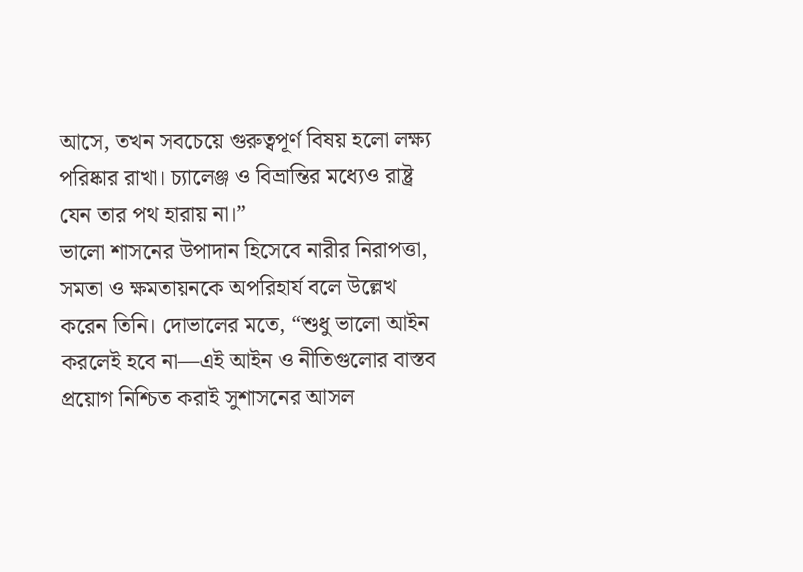আসে, তখন সবচেয়ে গুরুত্বপূর্ণ বিষয় হলো লক্ষ্য পরিষ্কার রাখা। চ্যালেঞ্জ ও বিভ্রান্তির মধ্যেও রাষ্ট্র যেন তার পথ হারায় না।”
ভালো শাসনের উপাদান হিসেবে নারীর নিরাপত্তা, সমতা ও ক্ষমতায়নকে অপরিহার্য বলে উল্লেখ করেন তিনি। দোভালের মতে, “শুধু ভালো আইন করলেই হবে না—এই আইন ও নীতিগুলোর বাস্তব প্রয়োগ নিশ্চিত করাই সুশাসনের আসল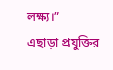লক্ষ্য।”
এছাড়া প্রযুক্তির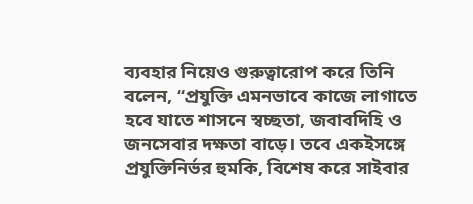ব্যবহার নিয়েও গুরুত্বারোপ করে তিনি বলেন, “প্রযুক্তি এমনভাবে কাজে লাগাতে হবে যাতে শাসনে স্বচ্ছতা, জবাবদিহি ও জনসেবার দক্ষতা বাড়ে। তবে একইসঙ্গে প্রযুক্তিনির্ভর হুমকি, বিশেষ করে সাইবার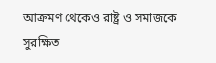আক্রমণ থেকেও রাষ্ট্র ও সমাজকে সুরক্ষিত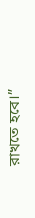রাখতে হবে।”